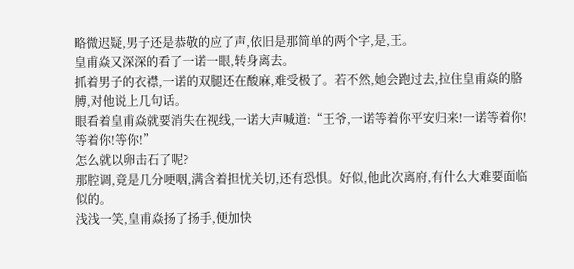略微迟疑,男子还是恭敬的应了声,依旧是那简单的两个字,是,王。
皇甫焱又深深的看了一诺一眼,转身离去。
抓着男子的衣襟,一诺的双腿还在酸麻,难受极了。若不然,她会跑过去,拉住皇甫焱的胳膊,对他说上几句话。
眼看着皇甫焱就要消失在视线,一诺大声喊道:“王爷,一诺等着你平安归来!一诺等着你!等着你!等你!”
怎么就以卵击石了呢?
那腔调,竟是几分哽咽,满含着担忧关切,还有恐惧。好似,他此次离府,有什么大难要面临似的。
浅浅一笑,皇甫焱扬了扬手,便加快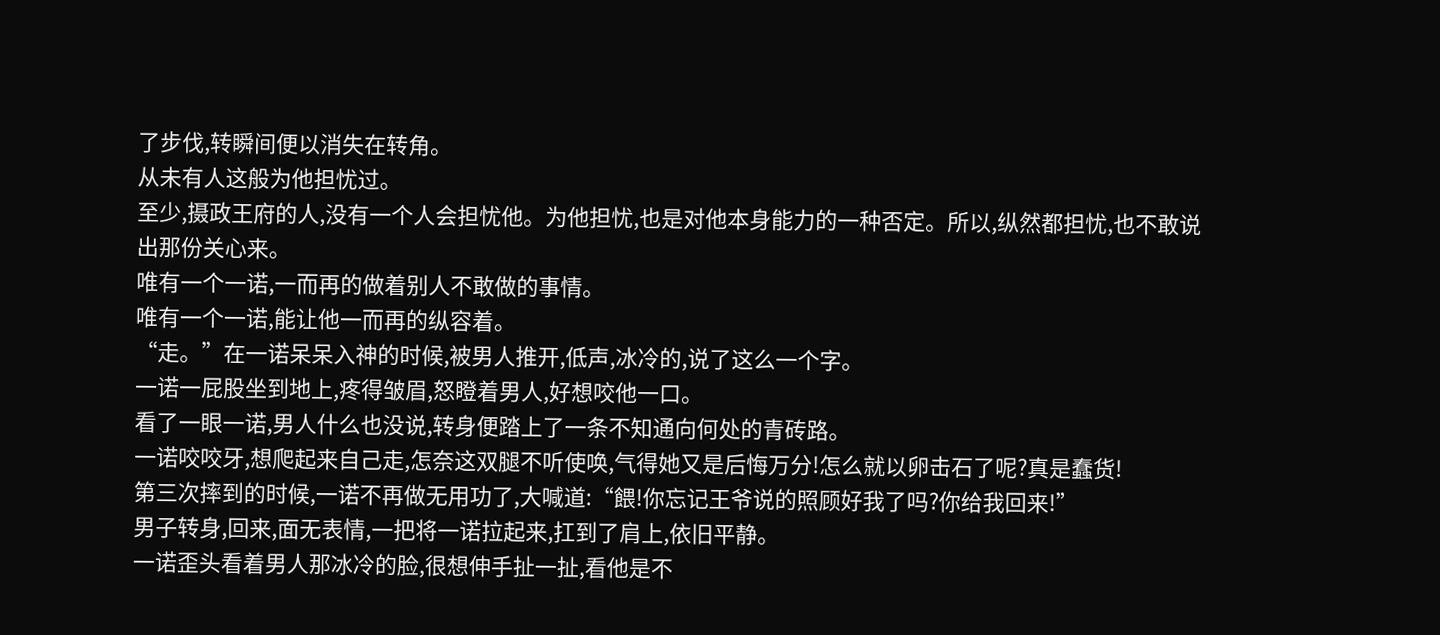了步伐,转瞬间便以消失在转角。
从未有人这般为他担忧过。
至少,摄政王府的人,没有一个人会担忧他。为他担忧,也是对他本身能力的一种否定。所以,纵然都担忧,也不敢说出那份关心来。
唯有一个一诺,一而再的做着别人不敢做的事情。
唯有一个一诺,能让他一而再的纵容着。
“走。”在一诺呆呆入神的时候,被男人推开,低声,冰冷的,说了这么一个字。
一诺一屁股坐到地上,疼得皱眉,怒瞪着男人,好想咬他一口。
看了一眼一诺,男人什么也没说,转身便踏上了一条不知通向何处的青砖路。
一诺咬咬牙,想爬起来自己走,怎奈这双腿不听使唤,气得她又是后悔万分!怎么就以卵击石了呢?真是蠢货!
第三次摔到的时候,一诺不再做无用功了,大喊道:“餵!你忘记王爷说的照顾好我了吗?你给我回来!”
男子转身,回来,面无表情,一把将一诺拉起来,扛到了肩上,依旧平静。
一诺歪头看着男人那冰冷的脸,很想伸手扯一扯,看他是不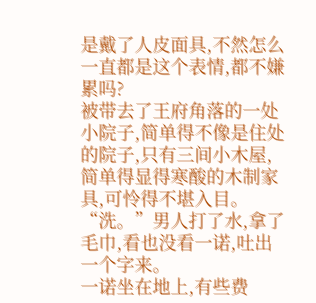是戴了人皮面具,不然怎么一直都是这个表情,都不嫌累吗?
被带去了王府角落的一处小院子,简单得不像是住处的院子,只有三间小木屋,简单得显得寒酸的木制家具,可怜得不堪入目。
“洗。”男人打了水,拿了毛巾,看也没看一诺,吐出一个字来。
一诺坐在地上,有些费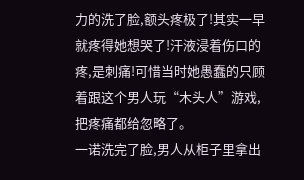力的洗了脸,额头疼极了!其实一早就疼得她想哭了!汗液浸着伤口的疼,是刺痛!可惜当时她愚蠢的只顾着跟这个男人玩“木头人”游戏,把疼痛都给忽略了。
一诺洗完了脸,男人从柜子里拿出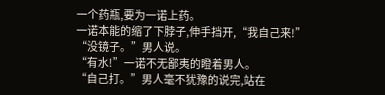一个药瓶,要为一诺上药。
一诺本能的缩了下脖子,伸手挡开,“我自己来!”
“没镜子。”男人说。
“有水!”一诺不无鄙夷的瞪着男人。
“自己打。”男人毫不犹豫的说完,站在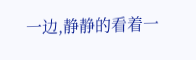一边,静静的看着一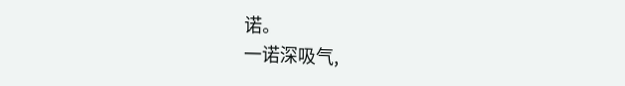诺。
一诺深吸气,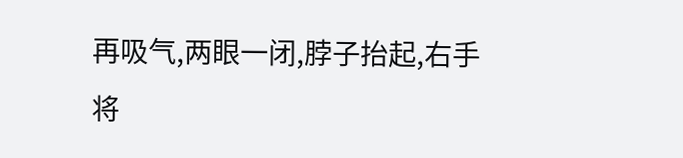再吸气,两眼一闭,脖子抬起,右手将